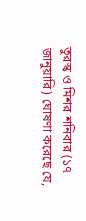তুরস্ক ও মিশর শনিবার (১৭ জানুয়ারি) ঘোষণা করেছে যে,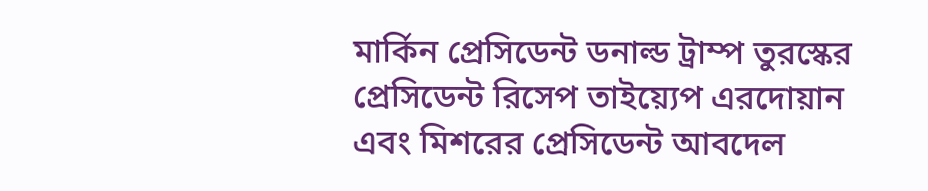মার্কিন প্রেসিডেন্ট ডনাল্ড ট্রাম্প তুরস্কের প্রেসিডেন্ট রিসেপ তাইয়্যেপ এরদোয়ান এবং মিশরের প্রেসিডেন্ট আবদেল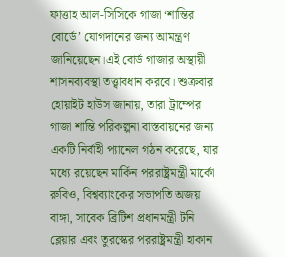ফাত্তাহ আল-সিসিকে গাজা ‘শান্তির বোর্ডে’ যোগদানের জন্য আমন্ত্রণ জানিয়েছেন।এই বোর্ড গাজার অস্থায়ী শাসনব্যবস্থা তত্ত্বাবধান করবে। শুক্রবার হোয়াইট হাউস জানায়, তারা ট্রাম্পের গাজা শান্তি পরিকল্পনা বাস্তবায়নের জন্য একটি নির্বাহী প্যানেল গঠন করেছে, যার মধ্যে রয়েছেন মার্কিন পররাষ্ট্রমন্ত্রী মার্কো রুবিও, বিশ্বব্যাংকের সভাপতি অজয় বাঙ্গা, সাবেক ব্রিটিশ প্রধানমন্ত্রী টনি ব্লেয়ার এবং তুরস্কের পররাষ্ট্রমন্ত্রী হাকান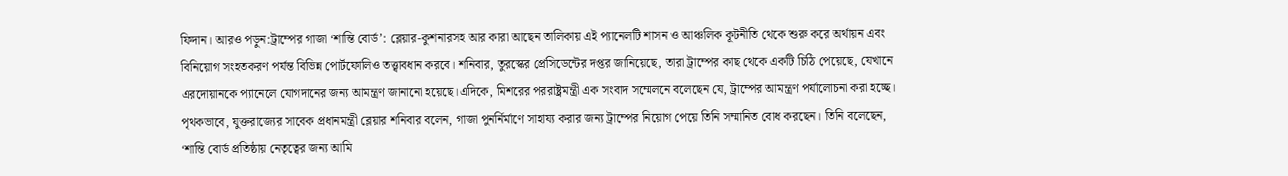ফিদান। আরও পড়ুন:ট্রাম্পের গাজা ‘শান্তি বোর্ড’: ব্লেয়ার-কুশনারসহ আর কারা আছেন তালিকায় এই প্যানেলটি শাসন ও আঞ্চলিক কূটনীতি থেকে শুরু করে অর্থায়ন এবং বিনিয়োগ সংহতকরণ পর্যন্ত বিভিন্ন পোর্টফোলিও তত্ত্বাবধান করবে। শনিবার, তুরস্কের প্রেসিডেন্টের দপ্তর জানিয়েছে, তারা ট্রাম্পের কাছ থেকে একটি চিঠি পেয়েছে, যেখানে এরদোয়ানকে প্যানেলে যোগদানের জন্য আমন্ত্রণ জানানো হয়েছে।এদিকে, মিশরের পররাষ্ট্রমন্ত্রী এক সংবাদ সম্মেলনে বলেছেন যে, ট্রাম্পের আমন্ত্রণ পর্যালোচনা করা হচ্ছে। পৃথকভাবে, যুক্তরাজ্যের সাবেক প্রধানমন্ত্রী ব্লেয়ার শনিবার বলেন, গাজা পুনর্নির্মাণে সাহায্য করার জন্য ট্রাম্পের নিয়োগ পেয়ে তিনি সম্মানিত বোধ করছেন। তিনি বলেছেন, ‘শান্তি বোর্ড প্রতিষ্ঠায় নেতৃত্বের জন্য আমি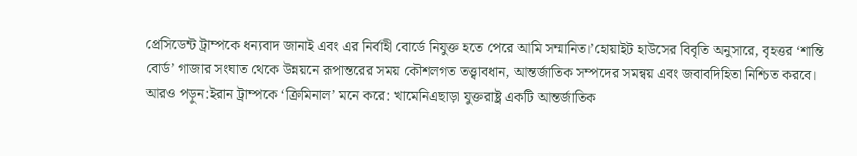প্রেসিডেন্ট ট্রাম্পকে ধন্যবাদ জানাই এবং এর নির্বাহী বোর্ডে নিযুক্ত হতে পেরে আমি সম্মানিত।’হোয়াইট হাউসের বিবৃতি অনুসারে, বৃহত্তর ‘শান্তি বোর্ড’ গাজার সংঘাত থেকে উন্নয়নে রূপান্তরের সময় কৌশলগত তত্ত্বাবধান, আন্তর্জাতিক সম্পদের সমন্বয় এবং জবাবদিহিতা নিশ্চিত করবে। আরও পড়ুন:ইরান ট্রাম্পকে ‘ক্রিমিনাল’ মনে করে: খামেনিএছাড়া যুক্তরাষ্ট্র একটি আন্তর্জাতিক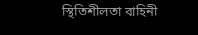স্থিতিশীলতা বাহিনী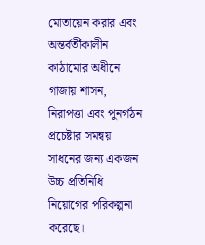মোতায়েন করার এবং অন্তর্বর্তীকালীন কাঠামোর অধীনে গাজায় শাসন, নিরাপত্তা এবং পুনর্গঠন প্রচেষ্টার সমন্বয় সাধনের জন্য একজন উচ্চ প্রতিনিধি নিয়োগের পরিকল্পনা করেছে।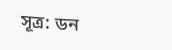সূত্র: ডন